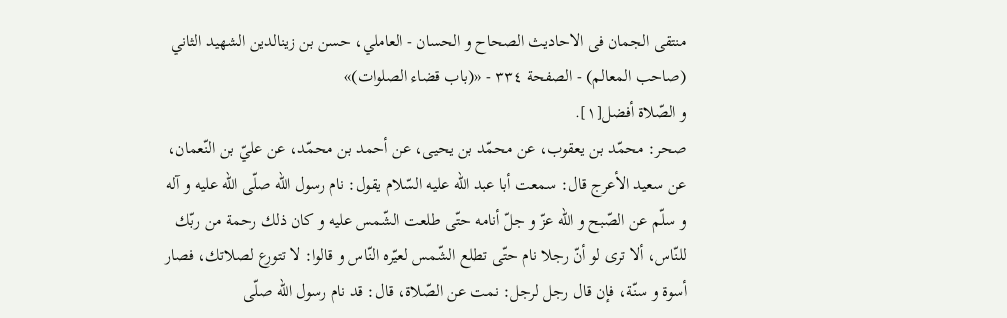منتقى الجمان فى الاحاديث الصحاح و الحسان - العاملي، حسن بن زينالدين الشهيد الثاني (صاحب المعالم) - الصفحة ٣٣٤ - «(باب قضاء الصلوات)»
و الصّلاة أفضل[١].
صحر: محمّد بن يعقوب، عن محمّد بن يحيى، عن أحمد بن محمّد، عن عليّ بن النّعمان، عن سعيد الأعرج قال: سمعت أبا عبد اللّه عليه السّلام يقول: نام رسول اللّه صلّى اللّه عليه و آله و سلّم عن الصّبح و اللّه عزّ و جلّ أنامه حتّى طلعت الشّمس عليه و كان ذلك رحمة من ربّك للنّاس، ألا ترى لو أنّ رجلا نام حتّى تطلع الشّمس لعيّره النّاس و قالوا: لا تتورع لصلاتك، فصار أسوة و سنّة، فإن قال رجل لرجل: نمت عن الصّلاة، قال: قد نام رسول اللّه صلّى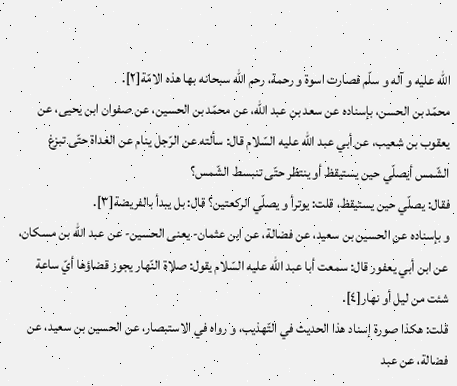اللّه عليه و آله و سلّم فصارت اسوة و رحمة، رحم اللّه سبحانه بها هذه الامّة[٢].
محمّد بن الحسن، بإسناده عن سعد بن عبد اللّه، عن محمّد بن الحسين، عن صفوان ابن يحيى، عن يعقوب بن شعيب، عن أبي عبد اللّه عليه السّلام قال: سألته عن الرّجل ينام عن الغداة حتّى تبزغ الشّمس أيصلّي حين يستيقظ أو ينتظر حتّى تنبسط الشّمس؟
فقال: يصلّي حين يستيقظ، قلت: يوترأ و يصلّي الركعتين؟ قال: بل يبدأ بالفريضة[٣].
و بإسناده عن الحسين بن سعيد، عن فضالة، عن ابن عثمان- يعنى الحسين- عن عبد اللّه بن مسكان، عن ابن أبي يعفور قال: سمعت أبا عبد اللّه عليه السّلام يقول: صلاة النّهار يجوز قضاؤها أيّ ساعة شئت من ليل أو نهار[٤].
قلت: هكذا صورة إسناد هذا الحديث في التّهذيب، و رواه في الاستبصار، عن الحسين بن سعيد، عن فضالة، عن عبد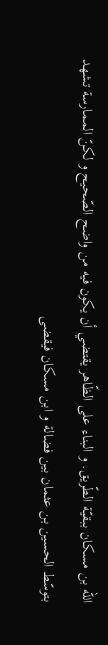اللّه بن مسكان ببقيّة الطّريق. و البناء على الظّاهر يقتضي أن يكون فيه من واضح الصّحيح و لكنّ الممارسة تشهد بتوسّط الحسين بن عثمان بين فضالة و ابن مسكان فيقضى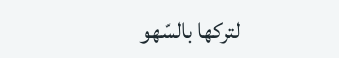لتركها بالسّهو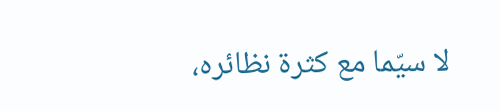لا سيّما مع كثرة نظائره،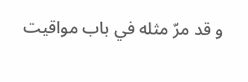و قد مرّ مثله في باب مواقيت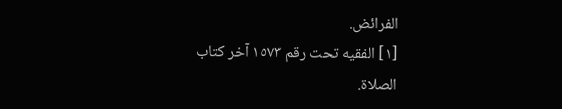الفرائض.
[١] الفقيه تحت رقم ١٥٧٣ آخر كتاب الصلاة.